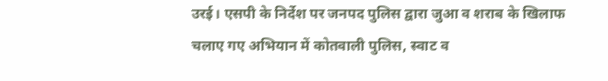उरई। एसपी के निर्देश पर जनपद पुलिस द्वारा जुआ व शराब के खिलाफ चलाए गए अभियान में कोतवाली पुलिस, स्वाट व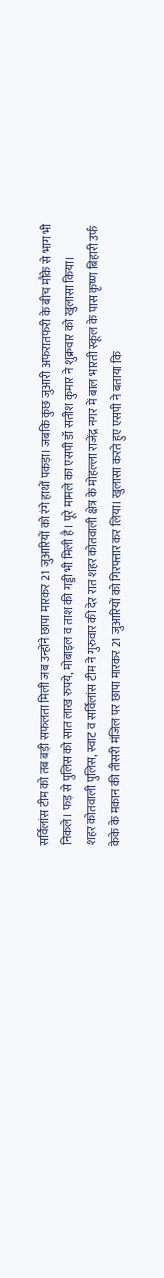सर्विलांस टीम को तब बड़ी सफलता मिली जब उन्होंने छापा मारकर 21 जुआरियों को रंगे हाथों पकड़ा। जबकि कुछ जुआरी अफरातफरी के बीच मौके से भाग भी निकले। फड़ से पुलिस को सात लाख रुपये, मोबाइल व ताश की गड्डी भी मिली है। पूरे मामले का एसपी डॉ सतीश कुमार ने शुक्रवार को खुलासा किया।
शहर कोतवाली पुलिस, स्वाट व सर्विलांस टीम ने गुरुवार की देर रात शहर कोतवाली क्षेत्र के मोहल्ला राजेंद्र नगर में बाल भारती स्कूल के पास कृष्ण बिहारी उर्फ केके के मकान की तीसरी मंजिल पर छापा मारकर 21 जुआरियों को गिरफ्तार कर लिया। खुलासा करते हुए एसपी ने बताया कि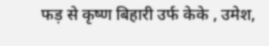फड़ से कृष्ण बिहारी उर्फ केके , उमेश,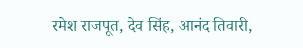रमेश राजपूत, देव सिंह, आनंद तिवारी,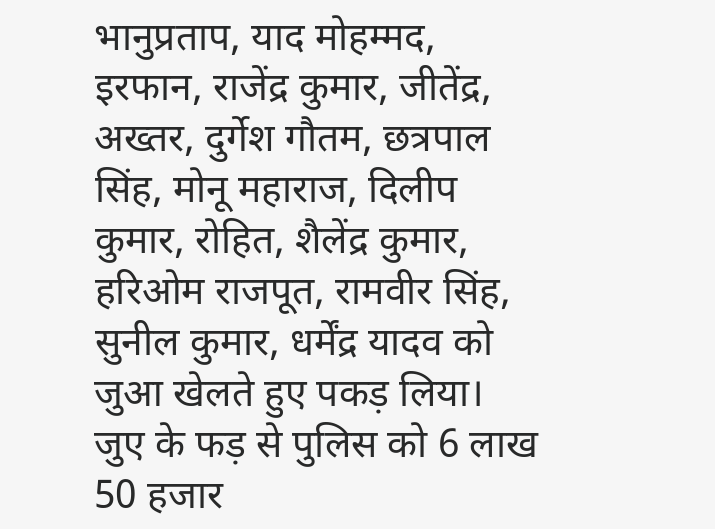भानुप्रताप, याद मोहम्मद, इरफान, राजेंद्र कुमार, जीतेंद्र, अख्तर, दुर्गेश गौतम, छत्रपाल सिंह, मोनू महाराज, दिलीप कुमार, रोहित, शैलेंद्र कुमार, हरिओम राजपूत, रामवीर सिंह, सुनील कुमार, धर्मेंद्र यादव को जुआ खेलते हुए पकड़ लिया।
जुए के फड़ से पुलिस को 6 लाख 50 हजार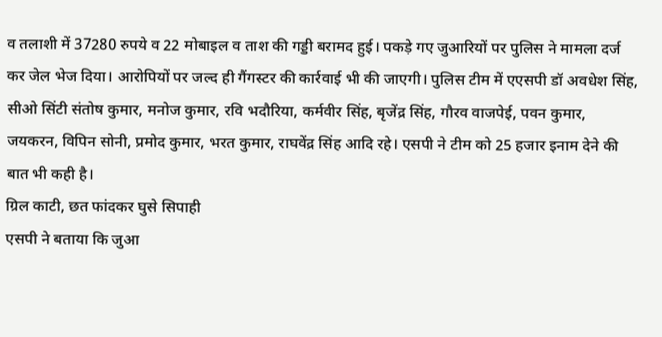व तलाशी में 37280 रुपये व 22 मोबाइल व ताश की गड्डी बरामद हुई। पकड़े गए जुआरियों पर पुलिस ने मामला दर्ज कर जेल भेज दिया। आरोपियों पर जल्द ही गैंगस्टर की कार्रवाई भी की जाएगी। पुलिस टीम में एएसपी डॉ अवधेश सिंह, सीओ सिंटी संतोष कुमार, मनोज कुमार, रवि भदौरिया, कर्मवीर सिंह, बृजेंद्र सिंह, गौरव वाजपेई, पवन कुमार, जयकरन, विपिन सोनी, प्रमोद कुमार, भरत कुमार, राघवेंद्र सिंह आदि रहे। एसपी ने टीम को 25 हजार इनाम देने की बात भी कही है।
ग्रिल काटी, छत फांदकर घुसे सिपाही
एसपी ने बताया कि जुआ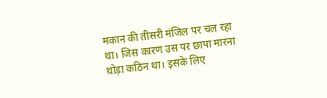मकान की तीसरी मंजिल पर चल रहा था। जिस कारण उस पर छापा मारना थोड़ा कठिन था। इसके लिए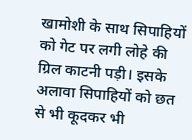खामोशी के साथ सिपाहियों को गेट पर लगी लोहे की ग्रिल काटनी पड़ी। इसके अलावा सिपाहियों को छत से भी कूदकर भी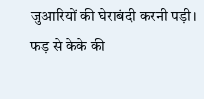जुआरियों की घेराबंदी करनी पड़ी।
फड़ से केके की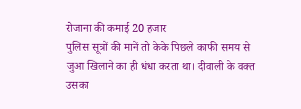रोजाना की कमाई 20 हजार
पुलिस सूत्रों की मानें तो केके पिछले काफी समय से जुआ खिलाने का ही धंधा करता था। दीवाली के वक्त उसका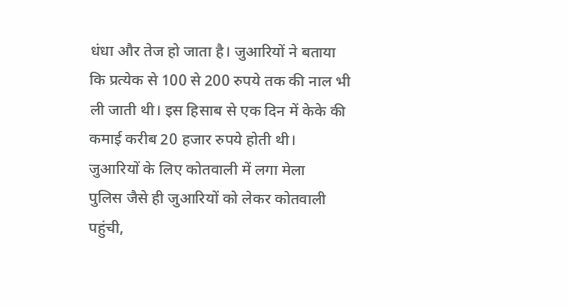धंधा और तेज हो जाता है। जुआरियों ने बताया कि प्रत्येक से 100 से 200 रुपये तक की नाल भी ली जाती थी। इस हिसाब से एक दिन में केके की कमाई करीब 20 हजार रुपये होती थी।
जुआरियों के लिए कोतवाली में लगा मेला
पुलिस जैसे ही जुआरियों को लेकर कोतवाली पहुंची,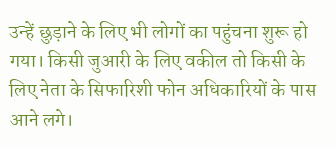उन्हें छुड़ाने के लिए भी लोगों का पहुंचना शुरू हो गया। किसी जुआरी के लिए वकील तो किसी के लिए नेता के सिफारिशी फोन अधिकारियों के पास आने लगे।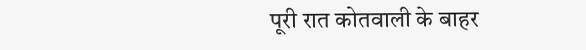पूरी रात कोतवाली के बाहर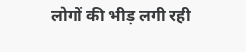लोगों की भीड़ लगी रही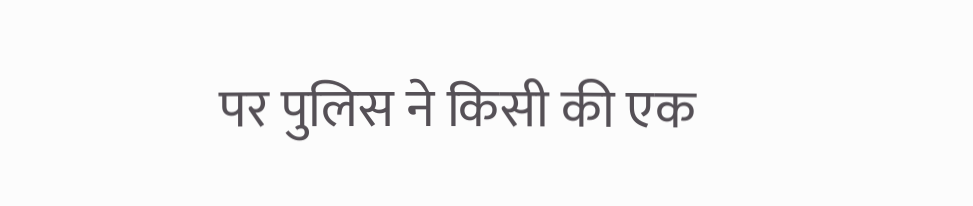पर पुलिस ने किसी की एक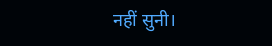नहीं सुनी।